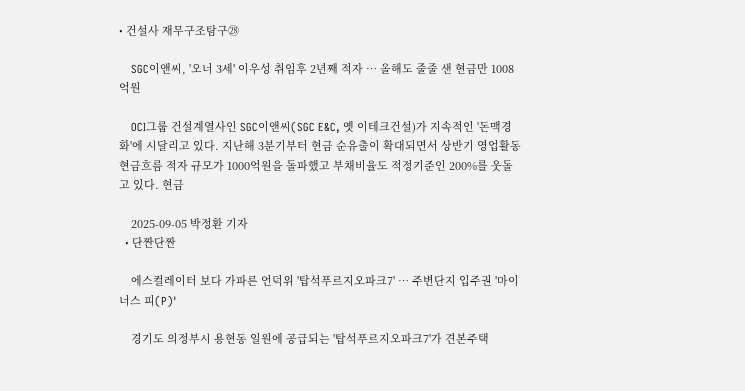• 건설사 재무구조탐구㉘

    SGC이앤씨, '오너 3세' 이우성 취임후 2년째 적자 … 올해도 줄줄 샌 현금만 1008억원

    OCI그룹 건설계열사인 SGC이앤씨(SGC E&C, 옛 이테크건설)가 지속적인 '돈맥경화'에 시달리고 있다. 지난해 3분기부터 현금 순유출이 확대되면서 상반기 영업활동현금흐름 적자 규모가 1000억원을 돌파했고 부채비율도 적정기준인 200%를 웃돌고 있다. 현금

    2025-09-05 박정환 기자
  • 단짠단짠

    에스컬레이터 보다 가파른 언덕위 '탑석푸르지오파크7' … 주변단지 입주권 '마이너스 피(P)'

    경기도 의정부시 용현동 일원에 공급되는 '탑석푸르지오파크7'가 견본주택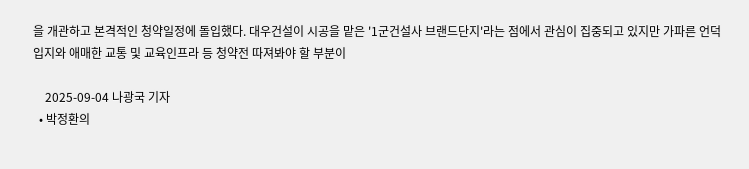을 개관하고 본격적인 청약일정에 돌입했다. 대우건설이 시공을 맡은 '1군건설사 브랜드단지'라는 점에서 관심이 집중되고 있지만 가파른 언덕입지와 애매한 교통 및 교육인프라 등 청약전 따져봐야 할 부분이

    2025-09-04 나광국 기자
  • 박정환의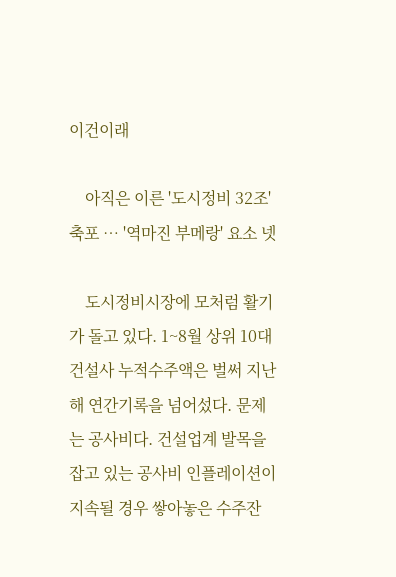이건이래

    아직은 이른 '도시정비 32조' 축포 … '역마진 부메랑' 요소 넷

    도시정비시장에 모처럼 활기가 돌고 있다. 1~8월 상위 10대건설사 누적수주액은 벌써 지난해 연간기록을 넘어섰다. 문제는 공사비다. 건설업계 발목을 잡고 있는 공사비 인플레이션이 지속될 경우 쌓아놓은 수주잔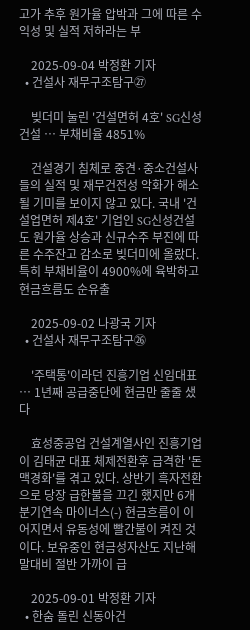고가 추후 원가율 압박과 그에 따른 수익성 및 실적 저하라는 부

    2025-09-04 박정환 기자
  • 건설사 재무구조탐구㉗

    빚더미 눌린 '건설면허 4호' SG신성건설 … 부채비율 4851%

    건설경기 침체로 중견·중소건설사들의 실적 및 재무건전성 악화가 해소될 기미를 보이지 않고 있다. 국내 '건설업면허 제4호' 기업인 SG신성건설도 원가율 상승과 신규수주 부진에 따른 수주잔고 감소로 빚더미에 올랐다. 특히 부채비율이 4900%에 육박하고 현금흐름도 순유출

    2025-09-02 나광국 기자
  • 건설사 재무구조탐구㉖

    '주택통'이라던 진흥기업 신임대표 … 1년째 공급중단에 현금만 줄줄 샜다

    효성중공업 건설계열사인 진흥기업이 김태균 대표 체제전환후 급격한 '돈맥경화'를 겪고 있다. 상반기 흑자전환으로 당장 급한불을 끄긴 했지만 6개 분기연속 마이너스(-) 현금흐름이 이어지면서 유동성에 빨간불이 켜진 것이다. 보유중인 현금성자산도 지난해말대비 절반 가까이 급

    2025-09-01 박정환 기자
  • 한숨 돌린 신동아건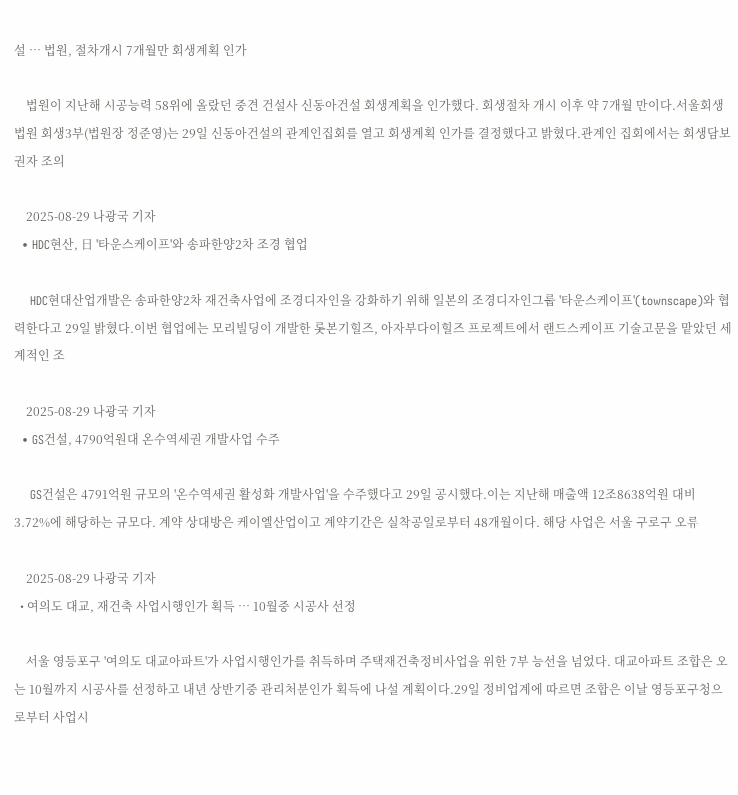설 … 법원, 절차개시 7개월만 회생계획 인가

    법원이 지난해 시공능력 58위에 올랐던 중견 건설사 신동아건설 회생계획을 인가했다. 회생절차 개시 이후 약 7개월 만이다.서울회생법원 회생3부(법원장 정준영)는 29일 신동아건설의 관계인집회를 열고 회생계획 인가를 결정했다고 밝혔다.관계인 집회에서는 회생담보권자 조의

    2025-08-29 나광국 기자
  • HDC현산, 日 '타운스케이프'와 송파한양2차 조경 협업

    HDC현대산업개발은 송파한양2차 재건축사업에 조경디자인을 강화하기 위해 일본의 조경디자인그룹 '타운스케이프'(townscape)와 협력한다고 29일 밝혔다.이번 협업에는 모리빌딩이 개발한 롯본기힐즈, 아자부다이힐즈 프로젝트에서 랜드스케이프 기술고문을 맡았던 세계적인 조

    2025-08-29 나광국 기자
  • GS건설, 4790억원대 온수역세권 개발사업 수주

    GS건설은 4791억원 규모의 '온수역세권 활성화 개발사업'을 수주했다고 29일 공시했다.이는 지난해 매출액 12조8638억원 대비 3.72%에 해당하는 규모다. 계약 상대방은 케이엘산업이고 계약기간은 실착공일로부터 48개월이다. 해당 사업은 서울 구로구 오류

    2025-08-29 나광국 기자
  • 여의도 대교, 재건축 사업시행인가 획득 … 10월중 시공사 선정

    서울 영등포구 '여의도 대교아파트'가 사업시행인가를 취득하며 주택재건축정비사업을 위한 7부 능선을 넘었다. 대교아파트 조합은 오는 10월까지 시공사를 선정하고 내년 상반기중 관리처분인가 획득에 나설 계획이다.29일 정비업계에 따르면 조합은 이날 영등포구청으로부터 사업시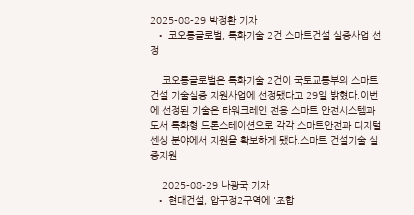2025-08-29 박정환 기자
  • 코오롱글로벌, 특화기술 2건 스마트건설 실증사업 선정

    코오롱글로벌은 특화기술 2건이 국토교통부의 스마트건설 기술실증 지원사업에 선정됐다고 29일 밝혔다.이번에 선정된 기술은 타워크레인 전용 스마트 안전시스템과 도서 특화형 드론스테이션으로 각각 스마트안전과 디지털센싱 분야에서 지원을 확보하게 됐다.스마트 건설기술 실증지원

    2025-08-29 나광국 기자
  • 현대건설, 압구정2구역에 '조합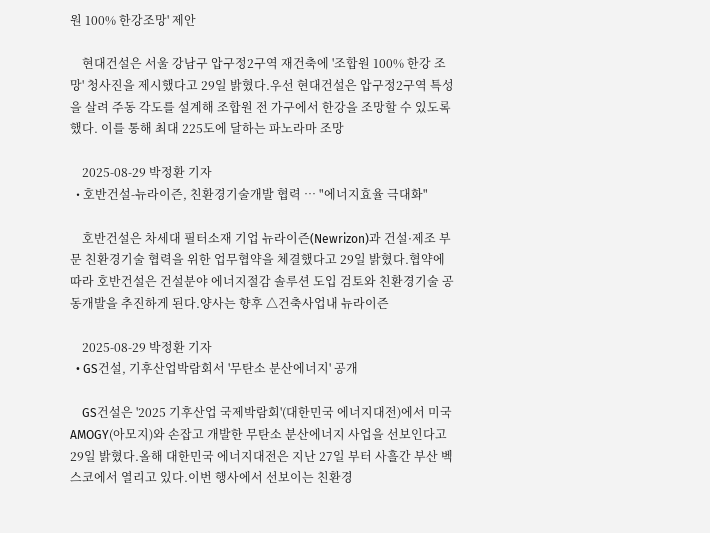원 100% 한강조망' 제안

    현대건설은 서울 강남구 압구정2구역 재건축에 '조합원 100% 한강 조망' 청사진을 제시했다고 29일 밝혔다.우선 현대건설은 압구정2구역 특성을 살려 주동 각도를 설계해 조합원 전 가구에서 한강을 조망할 수 있도록 했다. 이를 통해 최대 225도에 달하는 파노라마 조망

    2025-08-29 박정환 기자
  • 호반건설-뉴라이즌, 친환경기술개발 협력 … "에너지효율 극대화"

    호반건설은 차세대 필터소재 기업 뉴라이즌(Newrizon)과 건설·제조 부문 친환경기술 협력을 위한 업무협약을 체결했다고 29일 밝혔다.협약에 따라 호반건설은 건설분야 에너지절감 솔루션 도입 검토와 친환경기술 공동개발을 추진하게 된다.양사는 향후 △건축사업내 뉴라이즌

    2025-08-29 박정환 기자
  • GS건설, 기후산업박람회서 '무탄소 분산에너지' 공개

    GS건설은 '2025 기후산업 국제박람회'(대한민국 에너지대전)에서 미국 AMOGY(아모지)와 손잡고 개발한 무탄소 분산에너지 사업을 선보인다고 29일 밝혔다.올해 대한민국 에너지대전은 지난 27일 부터 사흘간 부산 벡스코에서 열리고 있다.이번 행사에서 선보이는 친환경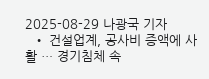2025-08-29 나광국 기자
  • 건설업계, 공사비 증액에 사활 … 경기침체 속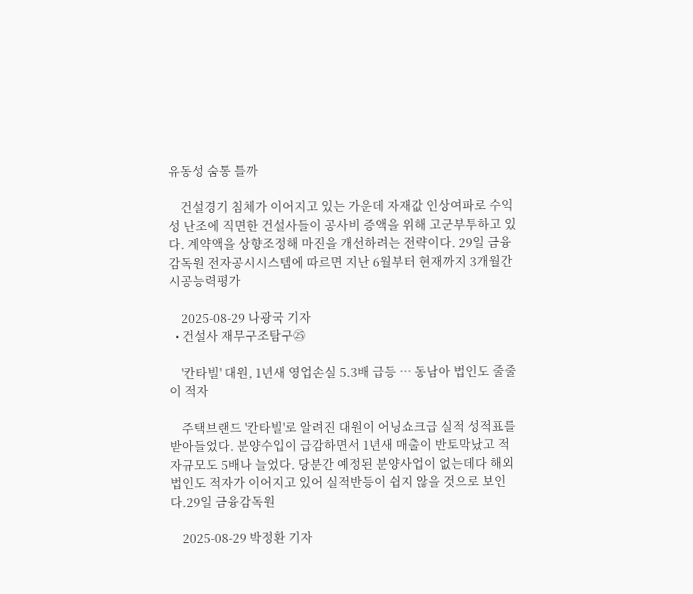유동성 숨통 틀까

    건설경기 침체가 이어지고 있는 가운데 자재값 인상여파로 수익성 난조에 직면한 건설사들이 공사비 증액을 위해 고군부투하고 있다. 계약액을 상향조정해 마진을 개선하려는 전략이다. 29일 금융감독원 전자공시시스템에 따르면 지난 6월부터 현재까지 3개월간 시공능력평가

    2025-08-29 나광국 기자
  • 건설사 재무구조탐구㉕

    '칸타빌' 대원, 1년새 영업손실 5.3배 급등 … 동남아 법인도 줄줄이 적자

    주택브랜드 '칸타빌'로 알려진 대원이 어닝쇼크급 실적 성적표를 받아들었다. 분양수입이 급감하면서 1년새 매출이 반토막났고 적자규모도 5배나 늘었다. 당분간 예정된 분양사업이 없는데다 해외법인도 적자가 이어지고 있어 실적반등이 쉽지 않을 것으로 보인다.29일 금융감독원

    2025-08-29 박정환 기자